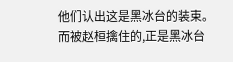他们认出这是黑冰台的装束。
而被赵桓擒住的,正是黑冰台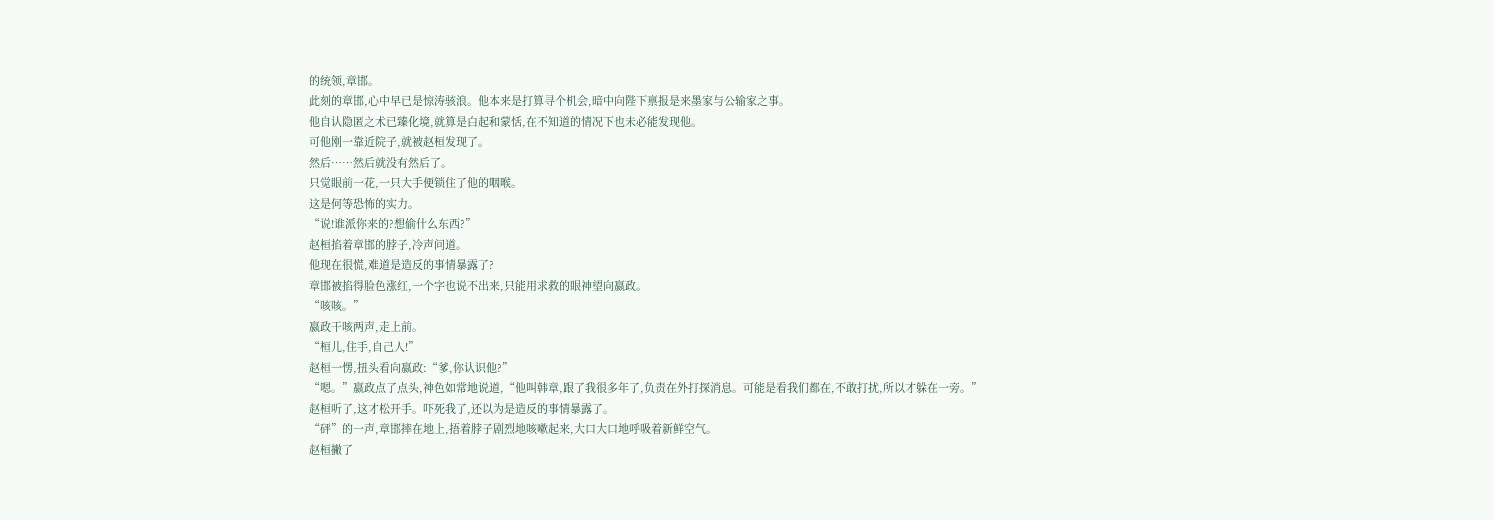的统领,章邯。
此刻的章邯,心中早已是惊涛骇浪。他本来是打算寻个机会,暗中向陛下禀报是来墨家与公输家之事。
他自认隐匿之术已臻化境,就算是白起和蒙恬,在不知道的情况下也未必能发现他。
可他刚一靠近院子,就被赵桓发现了。
然后……然后就没有然后了。
只觉眼前一花,一只大手便锁住了他的咽喉。
这是何等恐怖的实力。
“说!谁派你来的?想偷什么东西?”
赵桓掐着章邯的脖子,冷声问道。
他现在很慌,难道是造反的事情暴露了?
章邯被掐得脸色涨红,一个字也说不出来,只能用求救的眼神望向嬴政。
“咳咳。”
嬴政干咳两声,走上前。
“桓儿,住手,自己人!”
赵桓一愣,扭头看向嬴政:“爹,你认识他?”
“嗯。”嬴政点了点头,神色如常地说道,“他叫韩章,跟了我很多年了,负责在外打探消息。可能是看我们都在,不敢打扰,所以才躲在一旁。”
赵桓听了,这才松开手。吓死我了,还以为是造反的事情暴露了。
“砰”的一声,章邯摔在地上,捂着脖子剧烈地咳嗽起来,大口大口地呼吸着新鲜空气。
赵桓撇了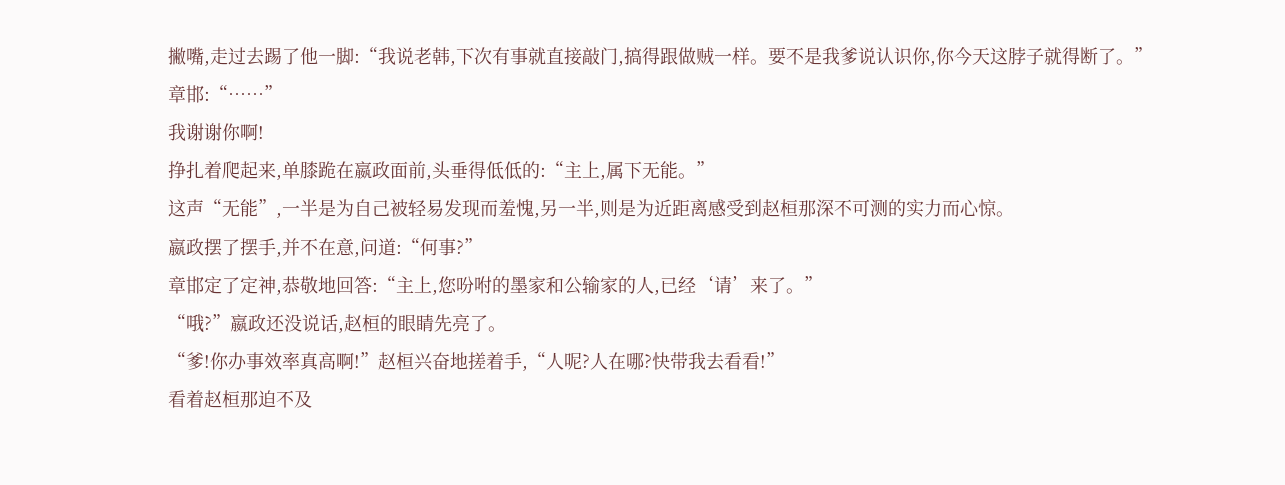撇嘴,走过去踢了他一脚:“我说老韩,下次有事就直接敲门,搞得跟做贼一样。要不是我爹说认识你,你今天这脖子就得断了。”
章邯:“……”
我谢谢你啊!
挣扎着爬起来,单膝跪在嬴政面前,头垂得低低的:“主上,属下无能。”
这声“无能”,一半是为自己被轻易发现而羞愧,另一半,则是为近距离感受到赵桓那深不可测的实力而心惊。
嬴政摆了摆手,并不在意,问道:“何事?”
章邯定了定神,恭敬地回答:“主上,您吩咐的墨家和公输家的人,已经‘请’来了。”
“哦?”嬴政还没说话,赵桓的眼睛先亮了。
“爹!你办事效率真高啊!”赵桓兴奋地搓着手,“人呢?人在哪?快带我去看看!”
看着赵桓那迫不及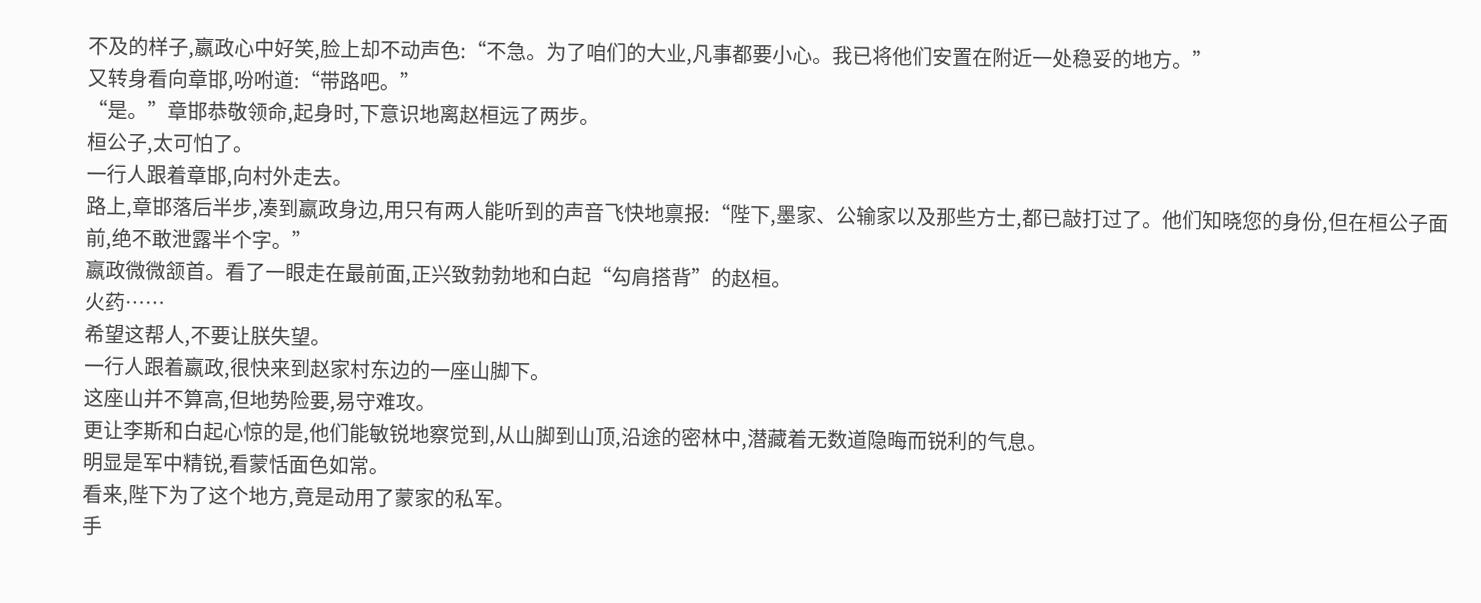不及的样子,嬴政心中好笑,脸上却不动声色:“不急。为了咱们的大业,凡事都要小心。我已将他们安置在附近一处稳妥的地方。”
又转身看向章邯,吩咐道:“带路吧。”
“是。”章邯恭敬领命,起身时,下意识地离赵桓远了两步。
桓公子,太可怕了。
一行人跟着章邯,向村外走去。
路上,章邯落后半步,凑到嬴政身边,用只有两人能听到的声音飞快地禀报:“陛下,墨家、公输家以及那些方士,都已敲打过了。他们知晓您的身份,但在桓公子面前,绝不敢泄露半个字。”
嬴政微微颔首。看了一眼走在最前面,正兴致勃勃地和白起“勾肩搭背”的赵桓。
火药……
希望这帮人,不要让朕失望。
一行人跟着嬴政,很快来到赵家村东边的一座山脚下。
这座山并不算高,但地势险要,易守难攻。
更让李斯和白起心惊的是,他们能敏锐地察觉到,从山脚到山顶,沿途的密林中,潜藏着无数道隐晦而锐利的气息。
明显是军中精锐,看蒙恬面色如常。
看来,陛下为了这个地方,竟是动用了蒙家的私军。
手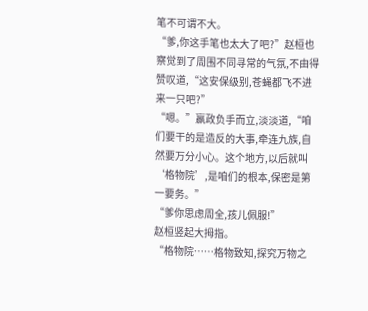笔不可谓不大。
“爹,你这手笔也太大了吧?”赵桓也察觉到了周围不同寻常的气氛,不由得赞叹道,“这安保级别,苍蝇都飞不进来一只吧?”
“嗯。”嬴政负手而立,淡淡道,“咱们要干的是造反的大事,牵连九族,自然要万分小心。这个地方,以后就叫‘格物院’,是咱们的根本,保密是第一要务。”
“爹你思虑周全,孩儿佩服!”
赵桓竖起大拇指。
“格物院……格物致知,探究万物之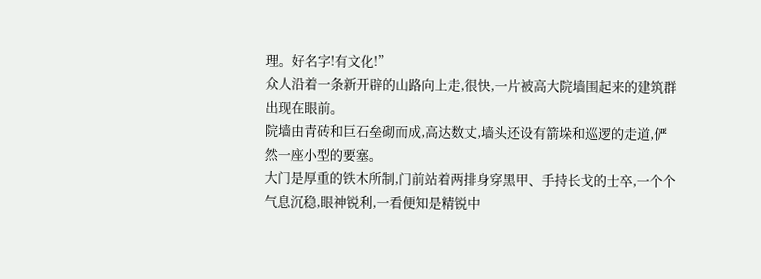理。好名字!有文化!”
众人沿着一条新开辟的山路向上走,很快,一片被高大院墙围起来的建筑群出现在眼前。
院墙由青砖和巨石垒砌而成,高达数丈,墙头还设有箭垛和巡逻的走道,俨然一座小型的要塞。
大门是厚重的铁木所制,门前站着两排身穿黑甲、手持长戈的士卒,一个个气息沉稳,眼神锐利,一看便知是精锐中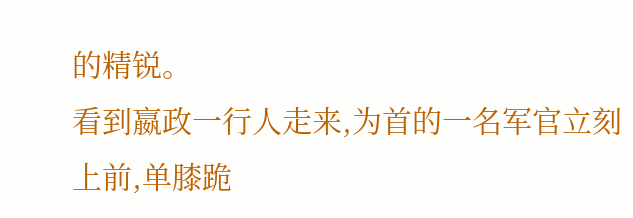的精锐。
看到嬴政一行人走来,为首的一名军官立刻上前,单膝跪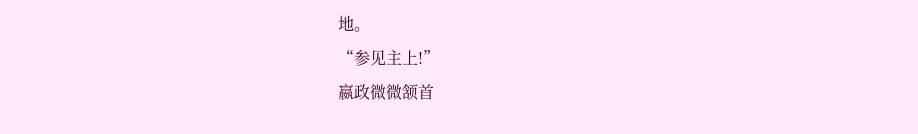地。
“参见主上!”
嬴政微微颔首